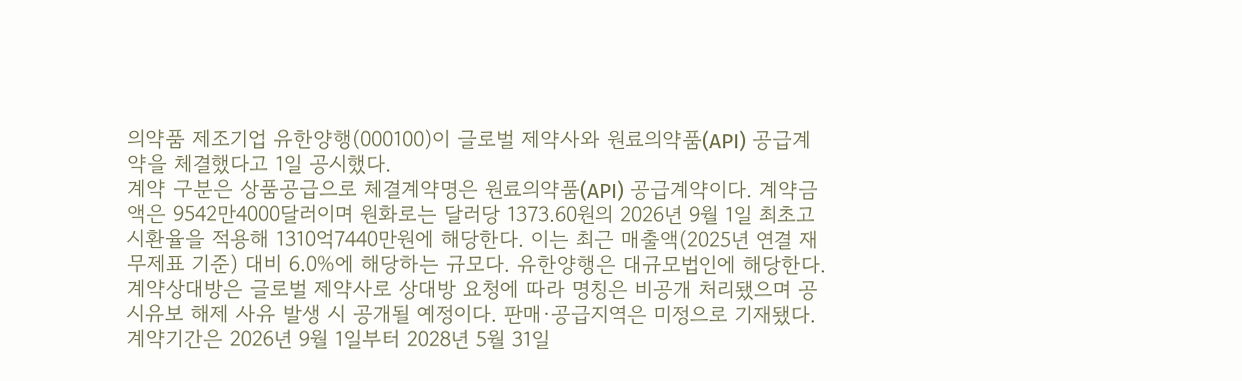의약품 제조기업 유한양행(000100)이 글로벌 제약사와 원료의약품(API) 공급계약을 체결했다고 1일 공시했다.
계약 구분은 상품공급으로 체결계약명은 원료의약품(API) 공급계약이다. 계약금액은 9542만4000달러이며 원화로는 달러당 1373.60원의 2026년 9월 1일 최초고시환율을 적용해 1310억7440만원에 해당한다. 이는 최근 매출액(2025년 연결 재무제표 기준) 대비 6.0%에 해당하는 규모다. 유한양행은 대규모법인에 해당한다.
계약상대방은 글로벌 제약사로 상대방 요청에 따라 명칭은 비공개 처리됐으며 공시유보 해제 사유 발생 시 공개될 예정이다. 판매·공급지역은 미정으로 기재됐다. 계약기간은 2026년 9월 1일부터 2028년 5월 31일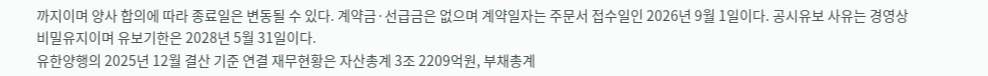까지이며 양사 합의에 따라 종료일은 변동될 수 있다. 계약금·선급금은 없으며 계약일자는 주문서 접수일인 2026년 9월 1일이다. 공시유보 사유는 경영상 비밀유지이며 유보기한은 2028년 5월 31일이다.
유한양행의 2025년 12월 결산 기준 연결 재무현황은 자산총계 3조 2209억원, 부채총계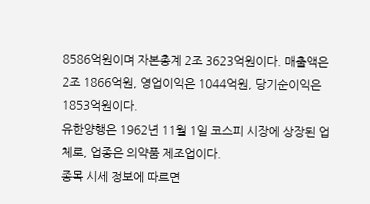8586억원이며 자본총계 2조 3623억원이다. 매출액은 2조 1866억원, 영업이익은 1044억원, 당기순이익은 1853억원이다.
유한양행은 1962년 11월 1일 코스피 시장에 상장된 업체로, 업종은 의약품 제조업이다.
종목 시세 정보에 따르면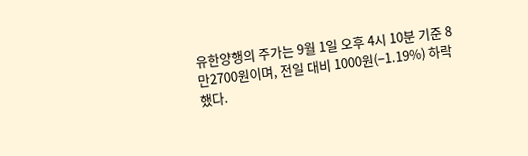유한양행의 주가는 9월 1일 오후 4시 10분 기준 8만2700원이며, 전일 대비 1000원(−1.19%) 하락했다.